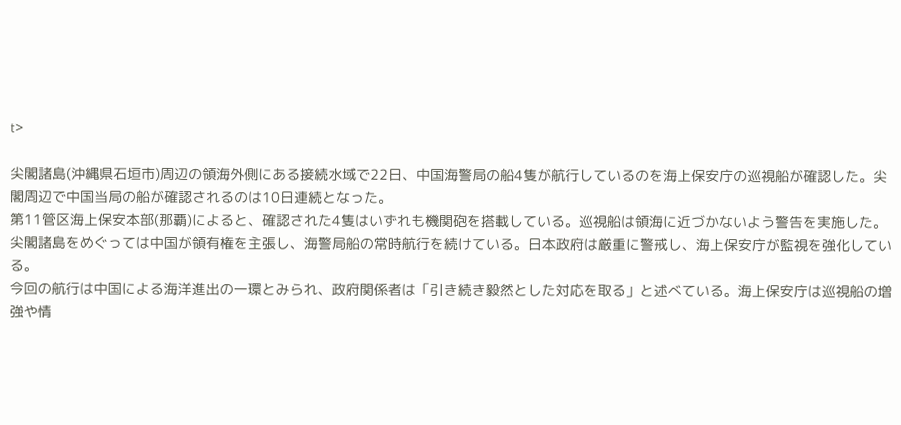t>

尖閣諸島(沖縄県石垣市)周辺の領海外側にある接続水域で22日、中国海警局の船4隻が航行しているのを海上保安庁の巡視船が確認した。尖閣周辺で中国当局の船が確認されるのは10日連続となった。
第11管区海上保安本部(那覇)によると、確認された4隻はいずれも機関砲を搭載している。巡視船は領海に近づかないよう警告を実施した。
尖閣諸島をめぐっては中国が領有権を主張し、海警局船の常時航行を続けている。日本政府は厳重に警戒し、海上保安庁が監視を強化している。
今回の航行は中国による海洋進出の一環とみられ、政府関係者は「引き続き毅然とした対応を取る」と述べている。海上保安庁は巡視船の増強や情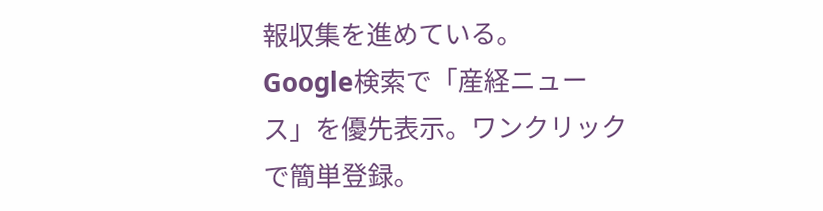報収集を進めている。
Google検索で「産経ニュース」を優先表示。ワンクリックで簡単登録。